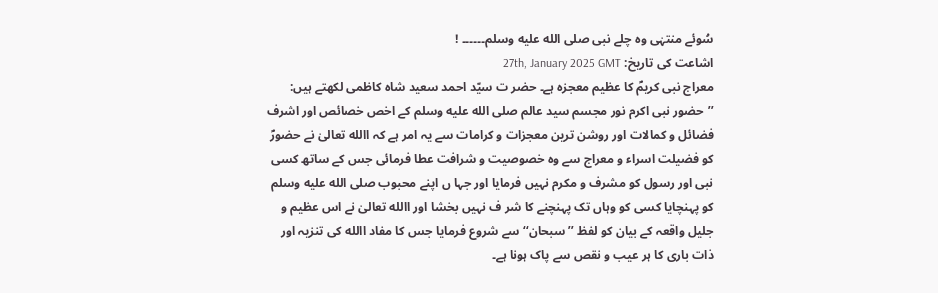سُوئے منتہٰی وہ چلے نبی صلى الله عليه وسلم۔۔۔۔۔۔ !
اشاعت کی تاریخ: 27th, January 2025 GMT
معراج نبی کریمؐ کا عظیم معجزہ ہے۔ حضر ت سیّد احمد سعید شاہ کاظمی لکھتے ہیں: ’’حضور نبی اکرم نور مجسم سید عالم صلى الله عليه وسلم کے اخص خصائص اور اشرف فضائل و کمالات اور روشن ترین معجزات و کرامات سے یہ امر ہے کہ االله تعالیٰ نے حضورؐ کو فضیلت اسراء و معراج سے وہ خصوصیت و شرافت عطا فرمائی جس کے ساتھ کسی نبی اور رسول کو مشرف و مکرم نہیں فرمایا اور جہا ں اپنے محبوب صلى الله عليه وسلم کو پہنچایا کسی کو وہاں تک پہنچنے کا شر ف نہیں بخشا اور االله تعالیٰ نے اس عظیم و جلیل واقعہ کے بیان کو لفظ ’’سبحان‘‘ سے شروع فرمایا جس کا مفاد االله کی تنزیہ اور ذات باری کا ہر عیب و نقص سے پاک ہونا ہے۔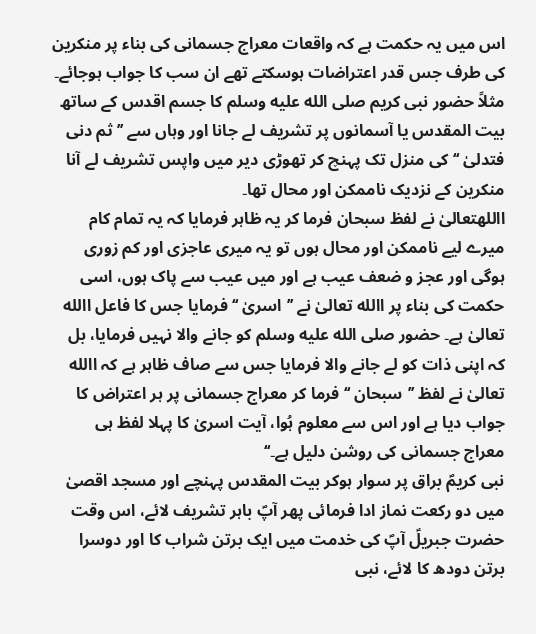اس میں یہ حکمت ہے کہ واقعات معراج جسمانی کی بناء پر منکرین کی طرف جس قدر اعتراضات ہوسکتے تھے ان سب کا جواب ہوجائے۔ مثلاً حضور نبی کریم صلى الله عليه وسلم کا جسم اقدس کے ساتھ بیت المقدس یا آسمانوں پر تشریف لے جانا اور وہاں سے ’’ثم دنی فتدلیٰ ‘‘ کی منزل تک پہنچ کر تھوڑی دیر میں واپس تشریف لے آنا منکرین کے نزدیک ناممکن اور محال تھا۔
االلهتعالیٰ نے لفظ سبحان فرما کر یہ ظاہر فرمایا کہ یہ تمام کام میرے لیے ناممکن اور محال ہوں تو یہ میری عاجزی اور کم زوری ہوگی اور عجز و ضعف عیب ہے اور میں عیب سے پاک ہوں، اسی حکمت کی بناء پر االله تعالیٰ نے ’’اسریٰ ‘‘ فرمایا جس کا فاعل االله تعالیٰ ہے۔ حضور صلى الله عليه وسلم کو جانے والا نہیں فرمایا، بل کہ اپنی ذات کو لے جانے والا فرمایا جس سے صاف ظاہر ہے کہ االله تعالیٰ نے لفظ ’’سبحان ‘‘ فرما کر معراج جسمانی پر ہر اعتراض کا جواب دیا ہے اور اس سے معلوم ہُوا، آیت اسریٰ کا پہلا لفظ ہی معراج جسمانی کی روشن دلیل ہے۔‘‘
نبی کریمؐ براق پر سوار ہوکر بیت المقدس پہنچے اور مسجد اقصیٰ میں دو رکعت نماز ادا فرمائی پھر آپؐ باہر تشریف لائے، اس وقت حضرت جبریلؑ آپؐ کی خدمت میں ایک برتن شراب کا اور دوسرا برتن دودھ کا لائے، نبی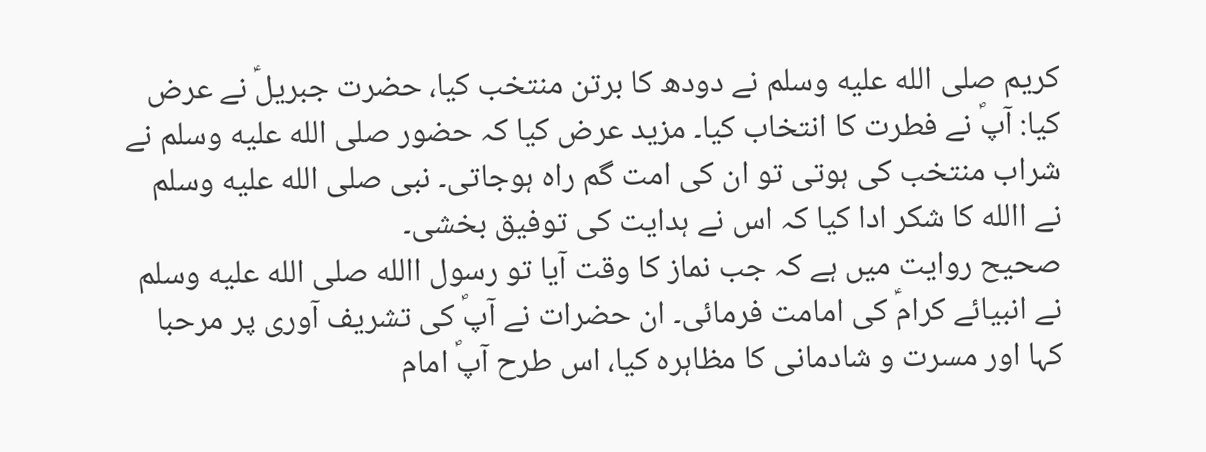کریم صلى الله عليه وسلم نے دودھ کا برتن منتخب کیا، حضرت جبریلؑ نے عرض کیا: آپؐ نے فطرت کا انتخاب کیا۔ مزید عرض کیا کہ حضور صلى الله عليه وسلم نے شراب منتخب کی ہوتی تو ان کی امت گم راہ ہوجاتی۔ نبی صلى الله عليه وسلم نے االله کا شکر ادا کیا کہ اس نے ہدایت کی توفیق بخشی۔
صحیح روایت میں ہے کہ جب نماز کا وقت آیا تو رسول االله صلى الله عليه وسلم نے انبیائے کرامؑ کی امامت فرمائی۔ ان حضرات نے آپؐ کی تشریف آوری پر مرحبا کہا اور مسرت و شادمانی کا مظاہرہ کیا، اس طرح آپؐ امام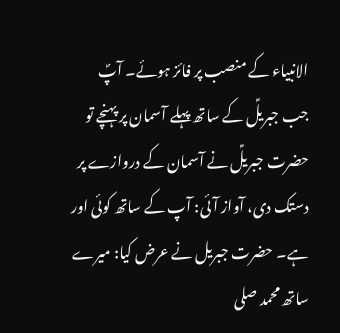الانبیاء کے منصب پر فائز ہوئے۔ آپؐ جب جبریلؑ کے ساتھ پہلے آسمان پر پہنچے تو حضرت جبریلؑ نے آسمان کے دروازے پر دستک دی، آواز آئی: آپ کے ساتھ کوئی اور ہے۔ حضرت جبریل نے عرض کیا: میرے ساتھ محمد صلى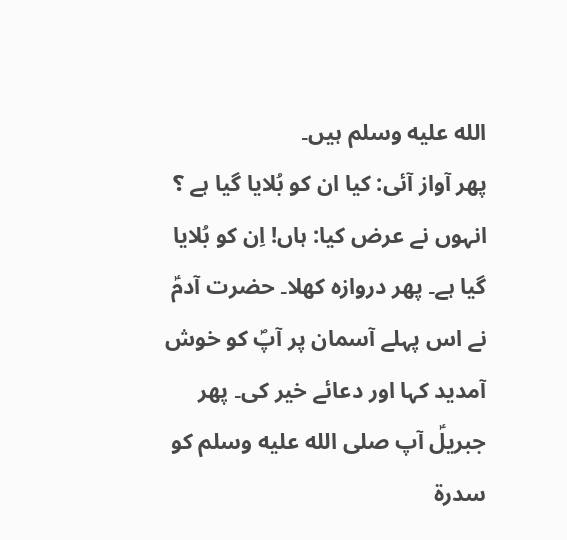الله عليه وسلم ہیں۔
پھر آواز آئی: کیا ان کو بُلایا گیا ہے ؟ انہوں نے عرض کیا: ہاں! اِن کو بُلایا گیا ہے۔ پھر دروازہ کھلا۔ حضرت آدمؑ نے اس پہلے آسمان پر آپؐ کو خوش آمدید کہا اور دعائے خیر کی۔ پھر جبریلؑ آپ صلى الله عليه وسلم کو سدرۃ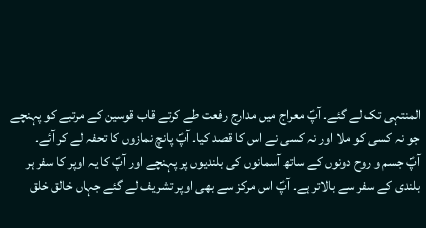المنتہی تک لے گئے۔ آپؐ معراج میں مدارج رفعت طے کرتے قاب قوسین کے مرتبے کو پہنچے جو نہ کسی کو ملا اور نہ کسی نے اس کا قصد کیا۔ آپؐ پانچ نمازوں کا تحفہ لے کر آئے۔
آپؐ جسم و روح دونوں کے ساتھ آسمانوں کی بلندیوں پر پہنچے اور آپؐ کا یہ اوپر کا سفر ہر بلندی کے سفر سے بالاتر ہے۔ آپؐ اس مرکز سے بھی اوپر تشریف لے گئے جہاں خالق خلق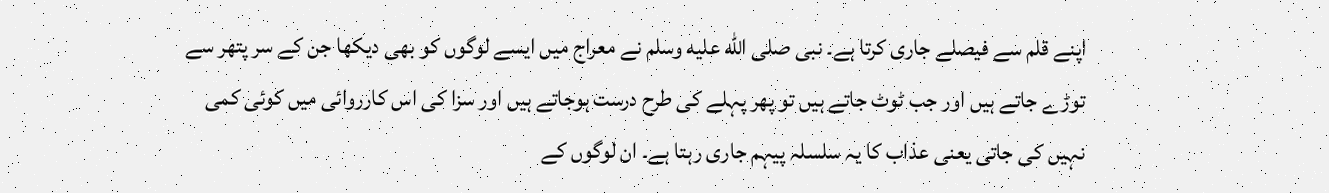اپنے قلم سے فیصلے جاری کرتا ہے۔ نبی صلى الله عليه وسلم نے معراج میں ایسے لوگوں کو بھی دیکھا جن کے سر پتھر سے توڑے جاتے ہیں اور جب ٹوٹ جاتے ہیں تو پھر پہلے کی طرح درست ہوجاتے ہیں اور سزا کی اس کارروائی میں کوئی کمی نہیں کی جاتی یعنی عذاب کا یہ سلسلہ پیہم جاری رہتا ہے۔ ان لوگوں کے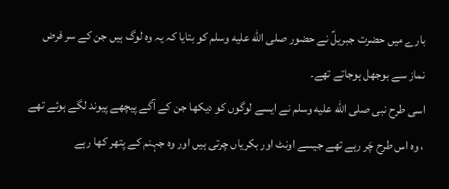بارے میں حضرت جبریلؑ نے حضور صلى الله عليه وسلم کو بتایا کہ یہ وہ لوگ ہیں جن کے سر فرض نماز سے بوجھل ہوجاتے تھے۔
اسی طرح نبی صلى الله عليه وسلم نے ایسے لوگوں کو دیکھا جن کے آگے پیچھے پیوند لگے ہوئے تھے ، وہ اس طرح چَر رہے تھے جیسے اونٹ اور بکریاں چرتی ہیں اور وہ جہنم کے پتھر کھا رہے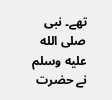تھے۔ نبی صلى الله عليه وسلم نے حضرت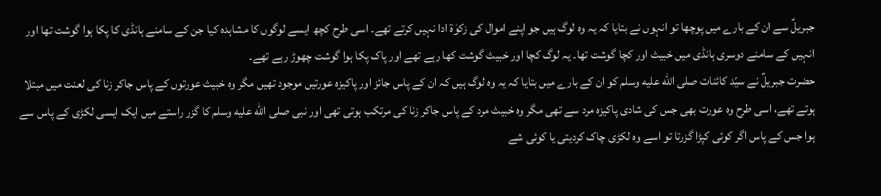جبریلؑ سے ان کے بارے میں پوچھا تو انہوں نے بتایا کہ یہ وہ لوگ ہیں جو اپنے اموال کی زکوٰۃ ادا نہیں کرتے تھے۔ اسی طرح کچھ ایسے لوگوں کا مشاہدہ کیا جن کے سامنے ہانڈی کا پکا ہوا گوشت تھا اور انہیں کے سامنے دوسری ہانڈی میں خبیث اور کچا گوشت تھا۔ یہ لوگ کچا اور خبیث گوشت کھا رہے تھے اور پاک پکا ہوا گوشت چھوڑ رہے تھے۔
حضرت جبریلؑ نے سیّد کائنات صلى الله عليه وسلم کو ان کے بارے میں بتایا کہ یہ وہ لوگ ہیں کہ ان کے پاس جائز اور پاکیزہ عورتیں موجود تھیں مگر وہ خبیث عورتوں کے پاس جاکر زنا کی لعنت میں مبتلا ہوتے تھے، اسی طرح وہ عورت بھی جس کی شادی پاکیزہ مرد سے تھی مگر وہ خبیث مرد کے پاس جاکر زنا کی مرتکب ہوتی تھی اور نبی صلى الله عليه وسلم کا گزر راستے میں ایک ایسی لکڑی کے پاس سے ہوا جس کے پاس اگر کوئی کپڑا گزرتا تو اسے وہ لکڑی چاک کردیتی یا کوئی شے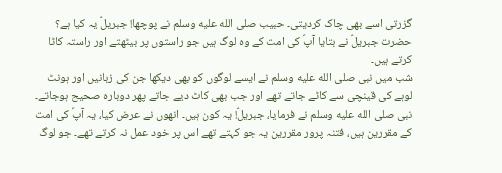گزرتی اسے بھی چاک کردیتی۔ حبیب صلى الله عليه وسلم نے پوچھا! جبریلؑ یہ کیا ہے؟ حضرت جبریلؑ نے بتایا آپؐ کی امت کے وہ لوگ ہیں جو راستوں پر بیٹھتے اور راستہ کاٹا کرتے ہیں۔
شب میں نبی صلى الله عليه وسلم نے ایسے لوگوں کو بھی دیکھا جن کی زبانیں اور ہونٹ لوہے کی قینچی سے کاٹے جاتے تھے اور جب بھی کاٹ دیے جاتے پھر دوبارہ صحیح ہوجاتے۔ نبی صلى الله عليه وسلم نے فرمایا، جبریلؑ! یہ کون ہیں۔ انھوں نے عرض کیا، یہ آپؐ کی امت کے مقررین ہیں، فتنہ پرور مقررین یہ جو کہتے تھے اس پر خود عمل نہ کرتے تھے۔ جو لوگ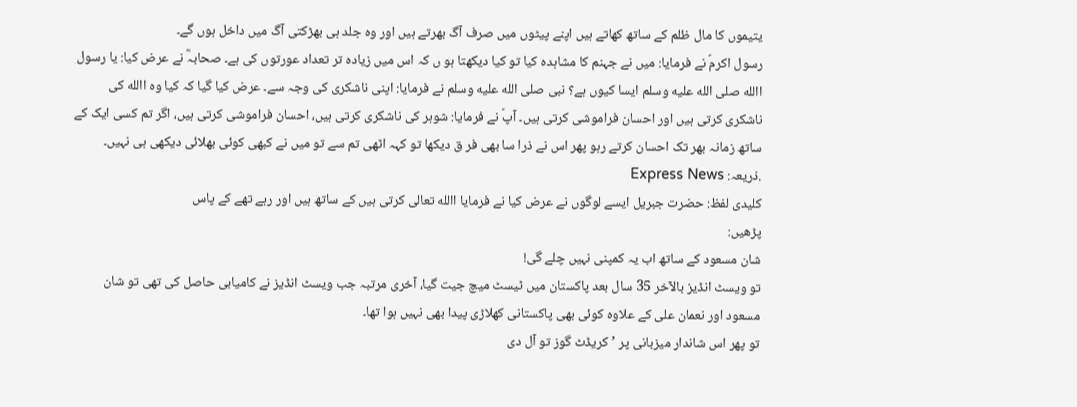یتیموں کا مال ظلم کے ساتھ کھاتے ہیں اپنے پیٹوں میں صرف آگ بھرتے ہیں اور وہ جلد ہی بھڑکتی آگ میں داخل ہوں گے۔
رسول اکرمؐ نے فرمایا: میں نے جہنم کا مشاہدہ کیا تو کیا دیکھتا ہو ں کہ اس میں زیادہ تر تعداد عورتوں کی ہے۔ صحابہؓ نے عرض کیا: یا رسول االله صلى الله عليه وسلم ایسا کیوں ہے؟ نبی صلى الله عليه وسلم نے فرمایا: اپنی ناشکری کی وجہ سے۔ عرض کیا گیا کہ کیا وہ االله کی ناشکری کرتی ہیں اور احسان فراموشی کرتی ہیں۔ آپؐ نے فرمایا: شوہر کی ناشکری کرتی ہیں، احسان فراموشی کرتی ہیں، اگر تم کسی ایک کے ساتھ زمانہ بھر تک احسان کرتے رہو پھر اس نے ذرا سا بھی فر ق دیکھا تو کہہ اٹھی تم سے تو میں نے کبھی کوئی بھلائی دیکھی ہی نہیں۔
.ذریعہ: Express News
کلیدی لفظ: حضرت جبریل ایسے لوگوں نے عرض کیا نے فرمایا االله تعالی کرتی ہیں کے ساتھ ہیں اور رہے تھے کے پاس
پڑھیں:
شان مسعود کے ساتھ اب یہ کمپنی نہیں چلے گی!
تو ویسٹ انڈیز بالآخر 35 سال بعد پاکستان میں ٹیسٹ میچ جیت گیا، آخری مرتبہ جب ویسٹ انڈیز نے کامیابی حاصل کی تھی تو شان مسعود اور نعمان علی کے علاوہ کوئی بھی پاکستانی کھلاڑی پیدا بھی نہیں ہوا تھا۔
تو پھر اس شاندار میزبانی پر ’کریڈٹ گوز تو آل دی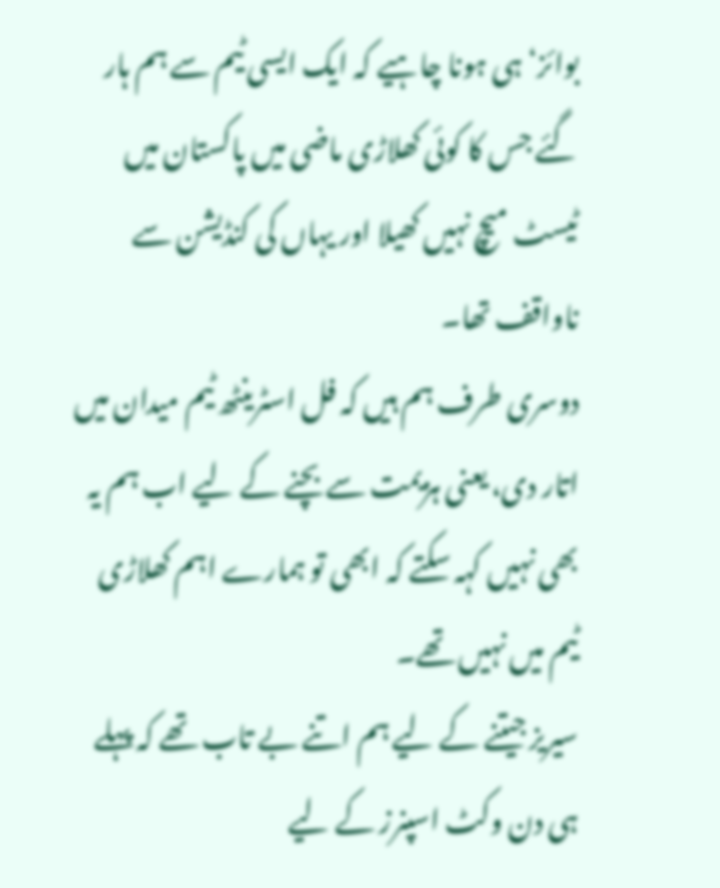بوائز‘ ہی ہونا چاہیے کہ ایک ایسی ٹیم سے ہم ہار گئے جس کا کوئی کھلاڑی ماضی میں پاکستان میں ٹیسٹ میچ نہیں کھیلا اور یہاں کی کنڈیشن سے ناواقف تھا۔
دوسری طرف ہم ہیں کہ فل اسٹرینٹھ ٹیم میدان میں اتار دی، یعنی ہزیمت سے بچنے کے لیے اب ہم یہ بھی نہیں کہہ سکتے کہ ابھی تو ہمارے اہم کھلاڑی ٹیم میں نہیں تھے۔
سیریز جیتنے کے لیے ہم اتنے بے تاب تھے کہ پہلے ہی دن وکٹ اسپنرز کے لیے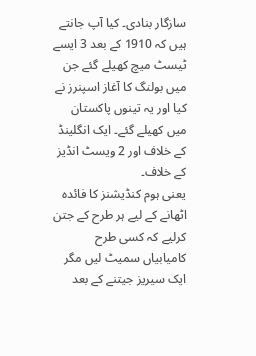سازگار بنادی۔ کیا آپ جانتے ہیں کہ 1910 کے بعد 3 ایسے ٹیسٹ میچ کھیلے گئے جن میں بولنگ کا آغاز اسپنرز نے کیا اور یہ تینوں پاکستان میں کھیلے گئے۔ ایک انگلینڈ کے خلاف اور 2 ویسٹ انڈیز کے خلاف۔
یعنی ہوم کنڈیشنز کا فائدہ اٹھانے کے لیے ہر طرح کے جتن کرلیے کہ کسی طرح کامیابیاں سمیٹ لیں مگر ایک سیریز جیتنے کے بعد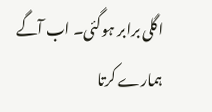اگلی برابر ہوگئی۔ اب آگے ہمارے کرتا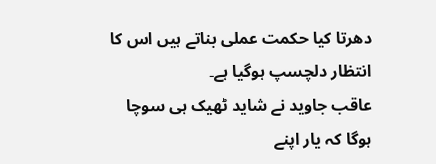دھرتا کیا حکمت عملی بناتے ہیں اس کا انتظار دلچسپ ہوگیا ہے۔
عاقب جاوید نے شاید ٹھیک ہی سوچا ہوگا کہ یار اپنے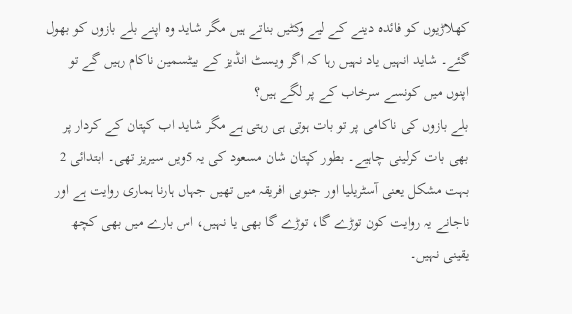کھلاڑیوں کو فائدہ دینے کے لیے وکٹیں بناتے ہیں مگر شاید وہ اپنے بلے بازوں کو بھول گئے۔ شاید انہیں یاد نہیں رہا کہ اگر ویسٹ انڈیز کے بیٹسمین ناکام رہیں گے تو اپنوں میں کونسے سرخاب کے پر لگے ہیں؟
بلے بازوں کی ناکامی پر تو بات ہوتی ہی رہتی ہے مگر شاید اب کپتان کے کردار پر بھی بات کرلینی چاہیے۔ بطور کپتان شان مسعود کی یہ 5ویں سیریز تھی۔ ابتدائی 2 بہت مشکل یعنی آسٹریلیا اور جنوبی افریقہ میں تھیں جہاں ہارنا ہماری روایت ہے اور ناجانے یہ روایت کون توڑے گا، توڑے گا بھی یا نہیں، اس بارے میں بھی کچھ یقینی نہیں۔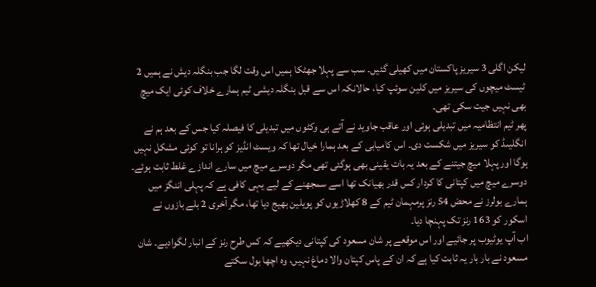لیکن اگلی 3 سیریز پاکستان میں کھیلی گئیں۔ سب سے پہلا جھٹکا ہمیں اس وقت لگا جب بنگلہ دیش نے ہمیں 2 ٹیسٹ میچوں کی سیریز میں کلین سوئپ کیا، حالانکہ اس سے قبل بنگلہ دیشی ٹیم ہمارے خلاف کوئی ایک میچ بھی نہیں جیت سکی تھی۔
پھر ٹیم انتظامیہ میں تبدیلی ہوئی اور عاقب جاوید نے آتے ہی وکٹوں میں تبدیلی کا فیصلہ کیا جس کے بعد ہم نے انگلیںڈ کو سیریز میں شکست دی۔ اس کامیابی کے بعد ہمارا خیال تھا کہ ویسٹ انڈیز کو ہرانا تو کوئی مشکل نہیں ہوگا اور پہلا میچ جیتنے کے بعد یہ بات یقینی بھی ہوگئی تھی مگر دوسرے میچ میں سارے اندازے غلط ثابت ہوئے۔
دوسرے میچ میں کپتانی کا کردار کس قدر بھیانک تھا اسے سمجھنے کے لیے یہی کافی ہے کہ پہلی اننگز میں ہمارے بولرز نے محض 54 رنز پرمہمان ٹیم کے 8 کھلاڑیوں کو پویلین بھیج دیا تھا، مگر آخری 2 بلے بازوں نے اسکور کو 163 رنز تک پہنچا دیا۔
اب آپ یوٹیوب پر جائیے اور اس موقعے پر شان مسعود کی کپتانی دیکھیے کہ کس طرح رنز کے انبار لگوادیے۔ شان مسعود نے بار بار یہ ثابت کیا ہے کہ ان کے پاس کپتان والا دماغ نہیں، وہ اچھا بول سکتے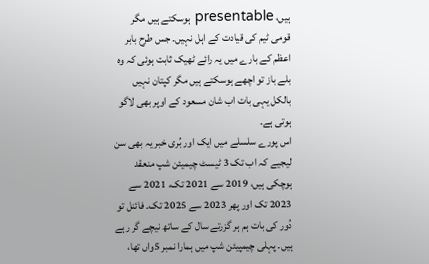ہیں، presentable ہوسکتے ہیں مگر قومی ٹیم کی قیادت کے اہل نہیں۔ جس طرح بابر اعظم کے بارے میں یہ رائے ٹھیک ثابت ہوئی کہ وہ بلے باز تو اچھے ہوسکتے ہیں مگر کپتان نہیں بالکل یہی بات اب شان مسعود کے اوپر بھی لاگو ہوتی ہے۔
اس پورے سلسلے میں ایک اور بُری خبر یہ بھی سن لیجیے کہ اب تک 3 ٹیسٹ چیمیئن شپ منعقد ہوچکی ہیں، 2019 سے 2021 تک، 2021 سے 2023 تک اور پھر 2023 سے 2025 تک۔ فائنل تو دُور کی بات ہم ہر گزرتے سال کے ساتھ نیچے گر رہے ہیں۔ پہلی چیمپیئن شپ میں ہمارا نمبر 5واں تھا،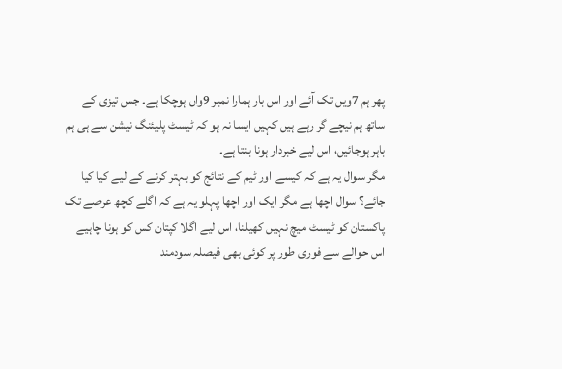پھر ہم 7ویں تک آئے اور اس بار ہمارا نمبر 9واں ہوچکا ہے۔ جس تیزی کے ساتھ ہم نیچے گر رہے ہیں کہیں ایسا نہ ہو کہ ٹیسٹ پلیئنگ نیشن سے ہی ہم باہر ہوجائیں، اس لیے خبردار ہونا بنتا ہے۔
مگر سوال یہ ہے کہ کیسے اور ٹیم کے نتائج کو بہتر کرنے کے لیے کیا کیا جائے؟ سوال اچھا ہے مگر ایک اور اچھا پہلو یہ ہے کہ اگلے کچھ عرصے تک پاکستان کو ٹیسٹ میچ نہیں کھیلنا، اس لیے اگلا کپتان کس کو ہونا چاہیے اس حوالے سے فوری طور پر کوئی بھی فیصلہ سودمند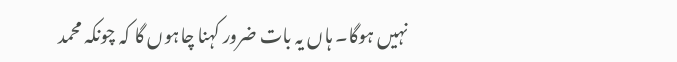نہیں ہوگا۔ ہاں یہ بات ضرور کہنا چاہوں گا کہ چونکہ محمد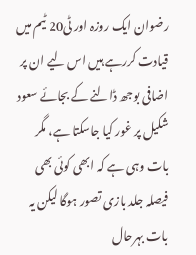رضوان ایک روزہ اور ٹی20 ٹیم میں قیادت کررہے ہیں اس لیے ان پر اضافی بوجھ ڈالنے کے بجائے سعود شکیل پر غور کیا جاسکتا ہے، مگر بات وہی ہے کہ ابھی کوئی بھی فیصلہ جلد بازی تصور ہوگا لیکن یہ بات بہرحال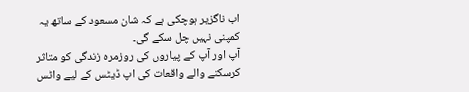اب ناگزیر ہوچکی ہے کہ شان مسعود کے ساتھ یہ کمپنی نہیں چل سکے گی۔
آپ اور آپ کے پیاروں کی روزمرہ زندگی کو متاثر کرسکنے والے واقعات کی اپ ڈیٹس کے لیے واٹس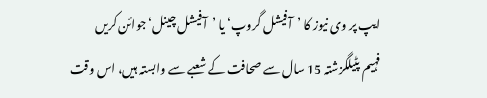ایپ پر وی نیوز کا ’آفیشل گروپ‘ یا ’آفیشل چینل‘ جوائن کریں
فہیم پٹیلگزشتہ 15 سال سے صحافت کے شعبے سے وابستہ ہیں، اس وقت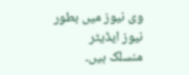وی نیوز میں بطور نیوز ایڈیٹر منسلک ہیں۔